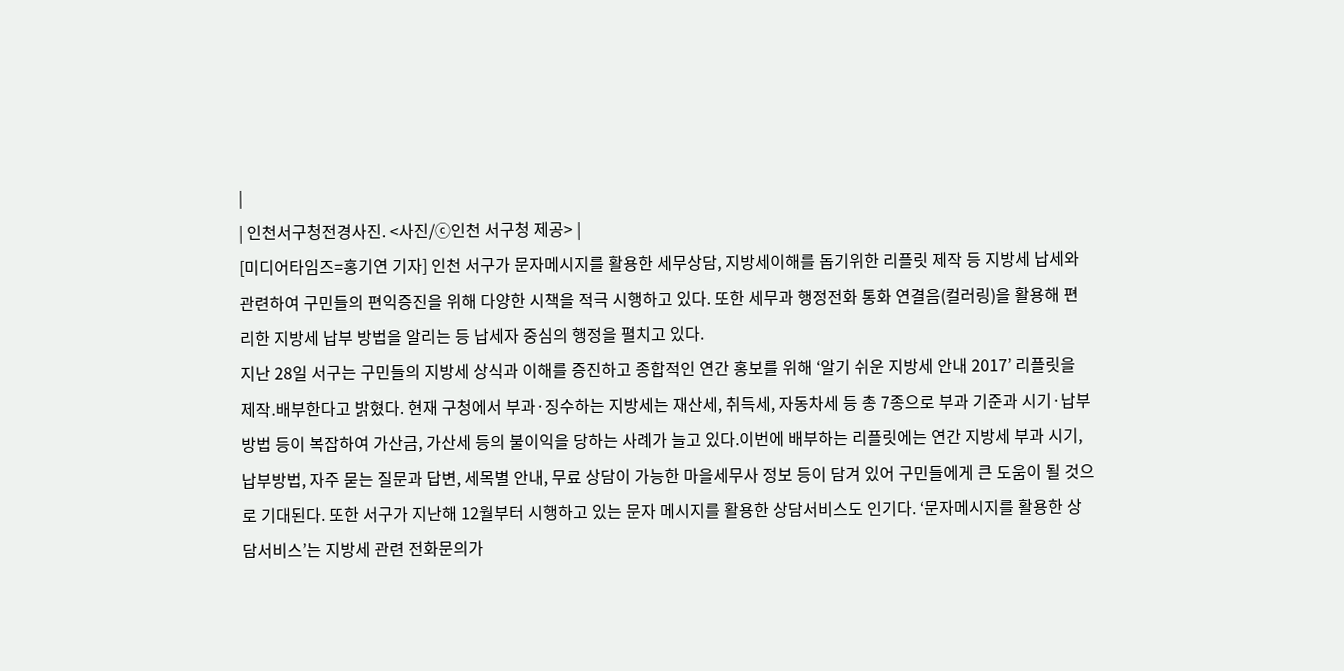|
| 인천서구청전경사진. <사진/ⓒ인천 서구청 제공> |
[미디어타임즈=홍기연 기자] 인천 서구가 문자메시지를 활용한 세무상담, 지방세이해를 돕기위한 리플릿 제작 등 지방세 납세와 관련하여 구민들의 편익증진을 위해 다양한 시책을 적극 시행하고 있다. 또한 세무과 행정전화 통화 연결음(컬러링)을 활용해 편리한 지방세 납부 방법을 알리는 등 납세자 중심의 행정을 펼치고 있다.
지난 28일 서구는 구민들의 지방세 상식과 이해를 증진하고 종합적인 연간 홍보를 위해 ‘알기 쉬운 지방세 안내 2017’ 리플릿을 제작․배부한다고 밝혔다. 현재 구청에서 부과·징수하는 지방세는 재산세, 취득세, 자동차세 등 총 7종으로 부과 기준과 시기·납부방법 등이 복잡하여 가산금, 가산세 등의 불이익을 당하는 사례가 늘고 있다.이번에 배부하는 리플릿에는 연간 지방세 부과 시기, 납부방법, 자주 묻는 질문과 답변, 세목별 안내, 무료 상담이 가능한 마을세무사 정보 등이 담겨 있어 구민들에게 큰 도움이 될 것으로 기대된다. 또한 서구가 지난해 12월부터 시행하고 있는 문자 메시지를 활용한 상담서비스도 인기다. ‘문자메시지를 활용한 상담서비스’는 지방세 관련 전화문의가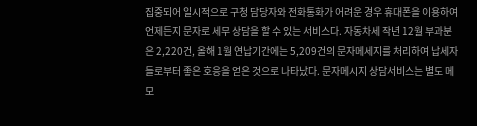집중되어 일시적으로 구청 담당자와 전화통화가 어려운 경우 휴대폰을 이용하여 언제든지 문자로 세무 상담을 할 수 있는 서비스다. 자동차세 작년 12월 부과분은 2,220건, 올해 1월 연납기간에는 5,209건의 문자메세지를 처리하여 납세자들로부터 좋은 호응을 얻은 것으로 나타났다. 문자메시지 상담서비스는 별도 메모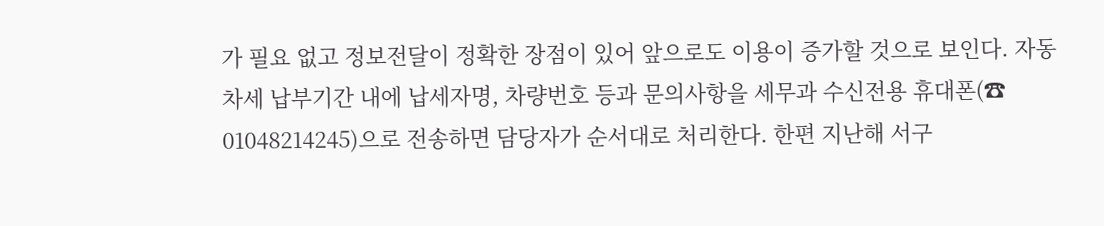가 필요 없고 정보전달이 정확한 장점이 있어 앞으로도 이용이 증가할 것으로 보인다. 자동차세 납부기간 내에 납세자명, 차량번호 등과 문의사항을 세무과 수신전용 휴대폰(☎ 01048214245)으로 전송하면 담당자가 순서대로 처리한다. 한편 지난해 서구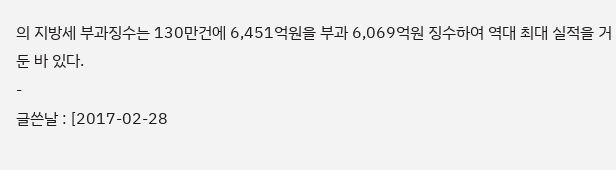의 지방세 부과징수는 130만건에 6,451억원을 부과 6,069억원 징수하여 역대 최대 실적을 거둔 바 있다.
-
글쓴날 : [2017-02-28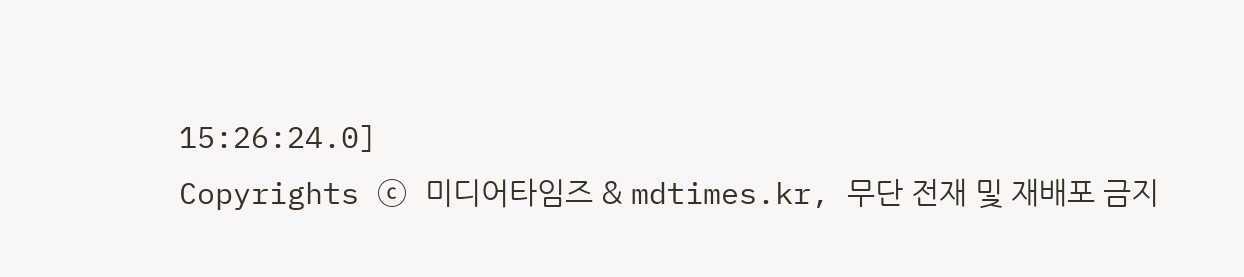15:26:24.0]
Copyrights ⓒ 미디어타임즈 & mdtimes.kr, 무단 전재 및 재배포 금지